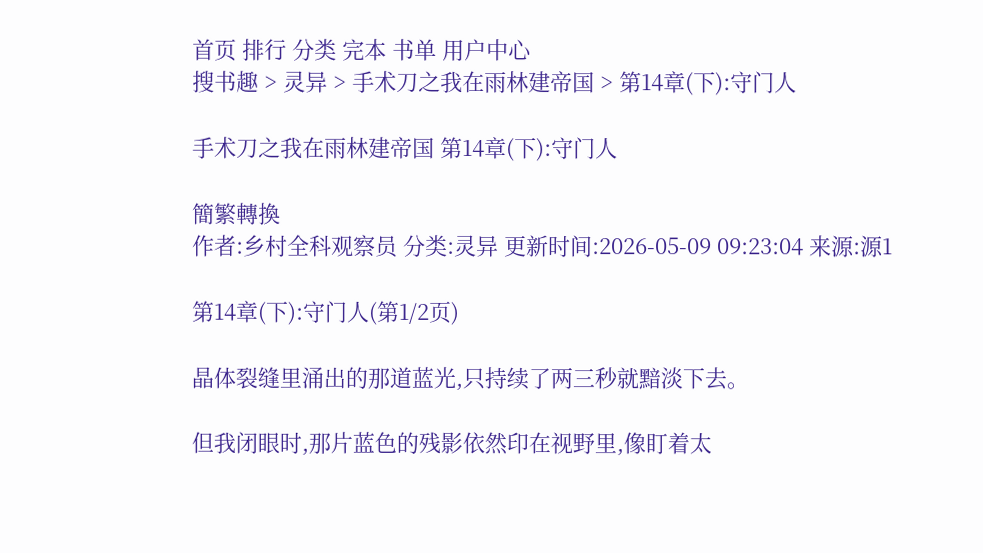首页 排行 分类 完本 书单 用户中心
搜书趣 > 灵异 > 手术刀之我在雨林建帝国 > 第14章(下):守门人

手术刀之我在雨林建帝国 第14章(下):守门人

簡繁轉換
作者:乡村全科观察员 分类:灵异 更新时间:2026-05-09 09:23:04 来源:源1

第14章(下):守门人(第1/2页)

晶体裂缝里涌出的那道蓝光,只持续了两三秒就黯淡下去。

但我闭眼时,那片蓝色的残影依然印在视野里,像盯着太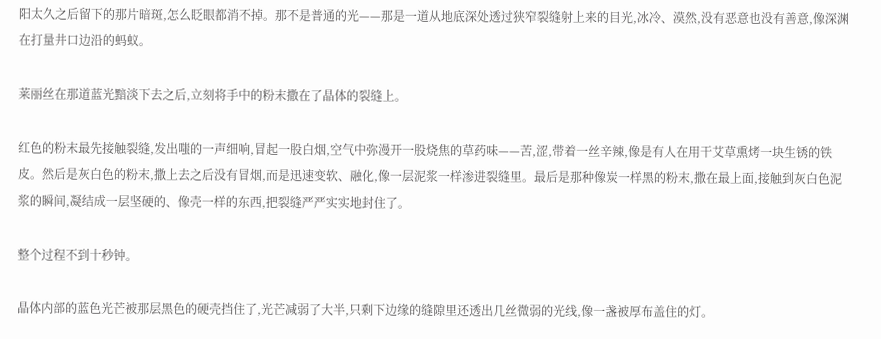阳太久之后留下的那片暗斑,怎么眨眼都消不掉。那不是普通的光——那是一道从地底深处透过狭窄裂缝射上来的目光,冰冷、漠然,没有恶意也没有善意,像深渊在打量井口边沿的蚂蚁。

莱丽丝在那道蓝光黯淡下去之后,立刻将手中的粉末撒在了晶体的裂缝上。

红色的粉末最先接触裂缝,发出嗤的一声细响,冒起一股白烟,空气中弥漫开一股烧焦的草药味——苦,涩,带着一丝辛辣,像是有人在用干艾草熏烤一块生锈的铁皮。然后是灰白色的粉末,撒上去之后没有冒烟,而是迅速变软、融化,像一层泥浆一样渗进裂缝里。最后是那种像炭一样黑的粉末,撒在最上面,接触到灰白色泥浆的瞬间,凝结成一层坚硬的、像壳一样的东西,把裂缝严严实实地封住了。

整个过程不到十秒钟。

晶体内部的蓝色光芒被那层黑色的硬壳挡住了,光芒减弱了大半,只剩下边缘的缝隙里还透出几丝微弱的光线,像一盏被厚布盖住的灯。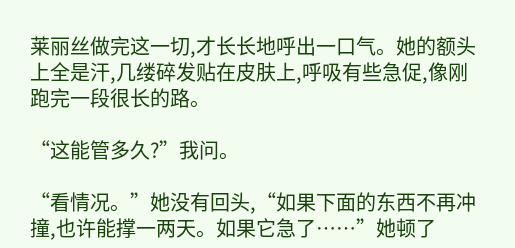莱丽丝做完这一切,才长长地呼出一口气。她的额头上全是汗,几缕碎发贴在皮肤上,呼吸有些急促,像刚跑完一段很长的路。

“这能管多久?”我问。

“看情况。”她没有回头,“如果下面的东西不再冲撞,也许能撑一两天。如果它急了……”她顿了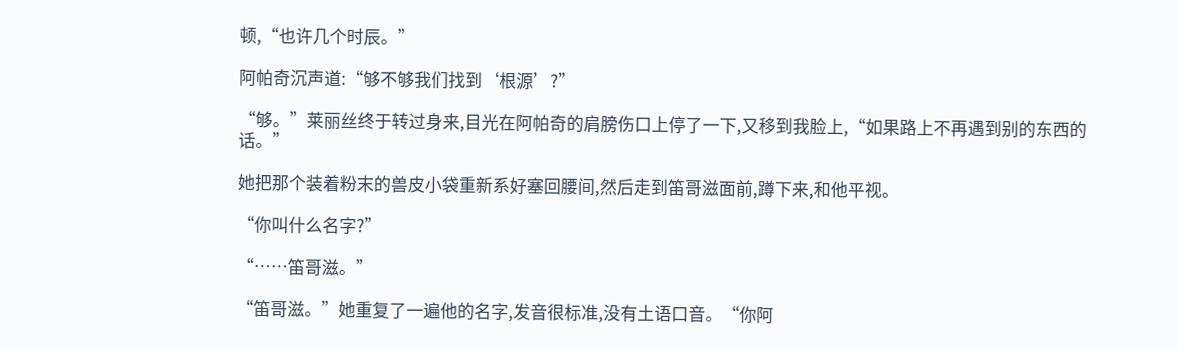顿,“也许几个时辰。”

阿帕奇沉声道:“够不够我们找到‘根源’?”

“够。”莱丽丝终于转过身来,目光在阿帕奇的肩膀伤口上停了一下,又移到我脸上,“如果路上不再遇到别的东西的话。”

她把那个装着粉末的兽皮小袋重新系好塞回腰间,然后走到笛哥滋面前,蹲下来,和他平视。

“你叫什么名字?”

“……笛哥滋。”

“笛哥滋。”她重复了一遍他的名字,发音很标准,没有土语口音。“你阿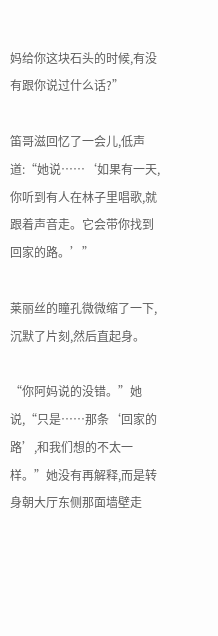妈给你这块石头的时候,有没有跟你说过什么话?”

笛哥滋回忆了一会儿,低声道:“她说……‘如果有一天,你听到有人在林子里唱歌,就跟着声音走。它会带你找到回家的路。’”

莱丽丝的瞳孔微微缩了一下,沉默了片刻,然后直起身。

“你阿妈说的没错。”她说,“只是……那条‘回家的路’,和我们想的不太一样。”她没有再解释,而是转身朝大厅东侧那面墙壁走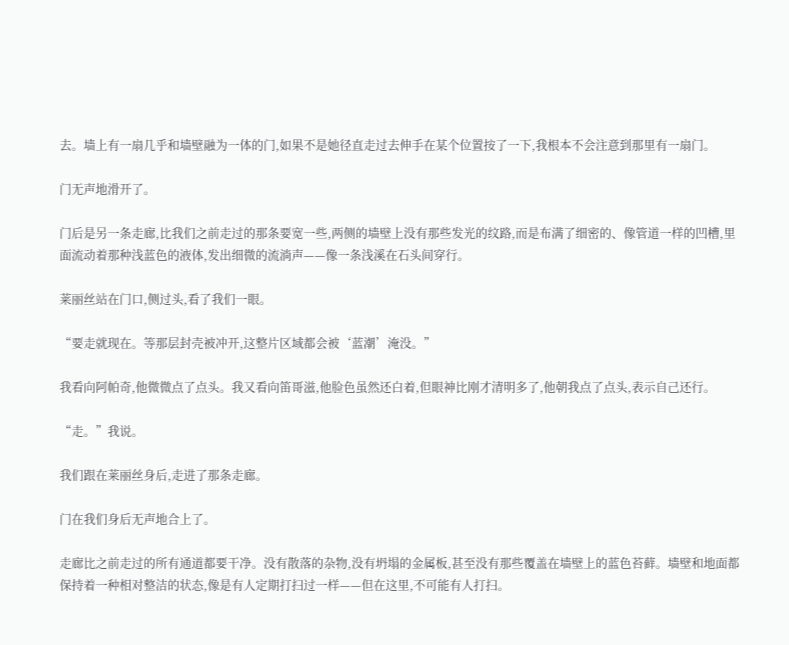去。墙上有一扇几乎和墙壁融为一体的门,如果不是她径直走过去伸手在某个位置按了一下,我根本不会注意到那里有一扇门。

门无声地滑开了。

门后是另一条走廊,比我们之前走过的那条要宽一些,两侧的墙壁上没有那些发光的纹路,而是布满了细密的、像管道一样的凹槽,里面流动着那种浅蓝色的液体,发出细微的流淌声——像一条浅溪在石头间穿行。

莱丽丝站在门口,侧过头,看了我们一眼。

“要走就现在。等那层封壳被冲开,这整片区域都会被‘蓝潮’淹没。”

我看向阿帕奇,他微微点了点头。我又看向笛哥滋,他脸色虽然还白着,但眼神比刚才清明多了,他朝我点了点头,表示自己还行。

“走。”我说。

我们跟在莱丽丝身后,走进了那条走廊。

门在我们身后无声地合上了。

走廊比之前走过的所有通道都要干净。没有散落的杂物,没有坍塌的金属板,甚至没有那些覆盖在墙壁上的蓝色苔藓。墙壁和地面都保持着一种相对整洁的状态,像是有人定期打扫过一样——但在这里,不可能有人打扫。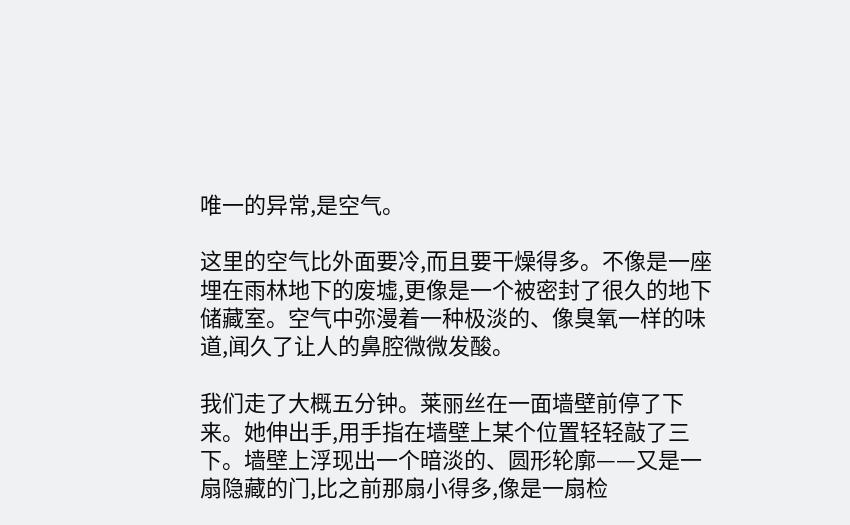唯一的异常,是空气。

这里的空气比外面要冷,而且要干燥得多。不像是一座埋在雨林地下的废墟,更像是一个被密封了很久的地下储藏室。空气中弥漫着一种极淡的、像臭氧一样的味道,闻久了让人的鼻腔微微发酸。

我们走了大概五分钟。莱丽丝在一面墙壁前停了下来。她伸出手,用手指在墙壁上某个位置轻轻敲了三下。墙壁上浮现出一个暗淡的、圆形轮廓——又是一扇隐藏的门,比之前那扇小得多,像是一扇检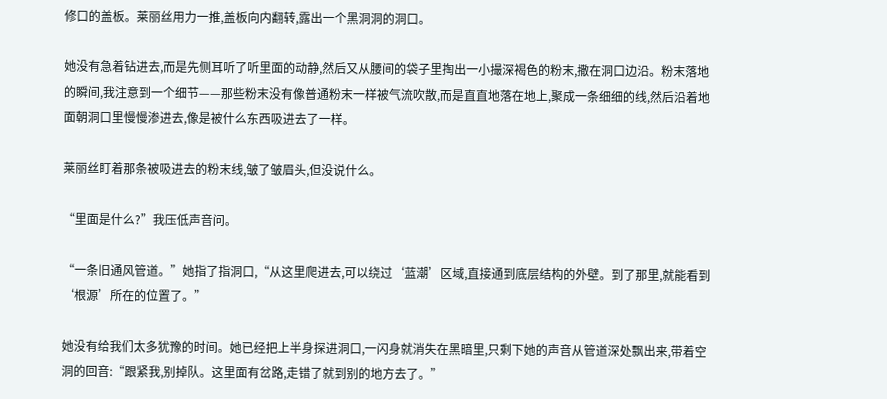修口的盖板。莱丽丝用力一推,盖板向内翻转,露出一个黑洞洞的洞口。

她没有急着钻进去,而是先侧耳听了听里面的动静,然后又从腰间的袋子里掏出一小撮深褐色的粉末,撒在洞口边沿。粉末落地的瞬间,我注意到一个细节——那些粉末没有像普通粉末一样被气流吹散,而是直直地落在地上,聚成一条细细的线,然后沿着地面朝洞口里慢慢渗进去,像是被什么东西吸进去了一样。

莱丽丝盯着那条被吸进去的粉末线,皱了皱眉头,但没说什么。

“里面是什么?”我压低声音问。

“一条旧通风管道。”她指了指洞口,“从这里爬进去,可以绕过‘蓝潮’区域,直接通到底层结构的外壁。到了那里,就能看到‘根源’所在的位置了。”

她没有给我们太多犹豫的时间。她已经把上半身探进洞口,一闪身就消失在黑暗里,只剩下她的声音从管道深处飘出来,带着空洞的回音:“跟紧我,别掉队。这里面有岔路,走错了就到别的地方去了。”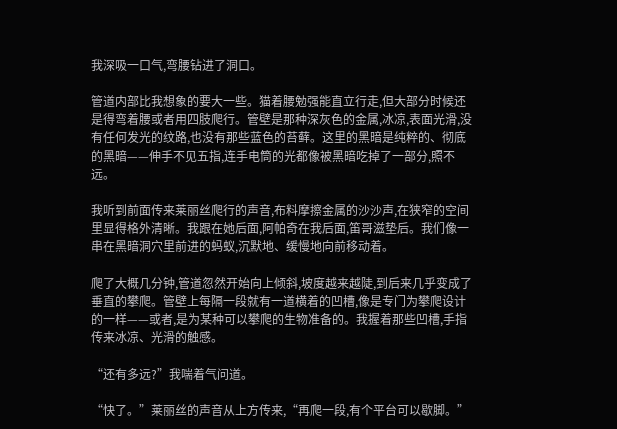我深吸一口气,弯腰钻进了洞口。

管道内部比我想象的要大一些。猫着腰勉强能直立行走,但大部分时候还是得弯着腰或者用四肢爬行。管壁是那种深灰色的金属,冰凉,表面光滑,没有任何发光的纹路,也没有那些蓝色的苔藓。这里的黑暗是纯粹的、彻底的黑暗——伸手不见五指,连手电筒的光都像被黑暗吃掉了一部分,照不远。

我听到前面传来莱丽丝爬行的声音,布料摩擦金属的沙沙声,在狭窄的空间里显得格外清晰。我跟在她后面,阿帕奇在我后面,笛哥滋垫后。我们像一串在黑暗洞穴里前进的蚂蚁,沉默地、缓慢地向前移动着。

爬了大概几分钟,管道忽然开始向上倾斜,坡度越来越陡,到后来几乎变成了垂直的攀爬。管壁上每隔一段就有一道横着的凹槽,像是专门为攀爬设计的一样——或者,是为某种可以攀爬的生物准备的。我握着那些凹槽,手指传来冰凉、光滑的触感。

“还有多远?”我喘着气问道。

“快了。”莱丽丝的声音从上方传来,“再爬一段,有个平台可以歇脚。”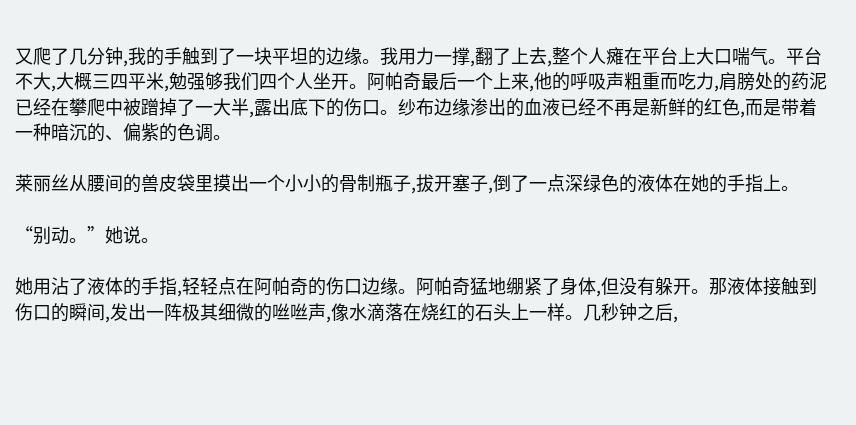又爬了几分钟,我的手触到了一块平坦的边缘。我用力一撑,翻了上去,整个人瘫在平台上大口喘气。平台不大,大概三四平米,勉强够我们四个人坐开。阿帕奇最后一个上来,他的呼吸声粗重而吃力,肩膀处的药泥已经在攀爬中被蹭掉了一大半,露出底下的伤口。纱布边缘渗出的血液已经不再是新鲜的红色,而是带着一种暗沉的、偏紫的色调。

莱丽丝从腰间的兽皮袋里摸出一个小小的骨制瓶子,拔开塞子,倒了一点深绿色的液体在她的手指上。

“别动。”她说。

她用沾了液体的手指,轻轻点在阿帕奇的伤口边缘。阿帕奇猛地绷紧了身体,但没有躲开。那液体接触到伤口的瞬间,发出一阵极其细微的咝咝声,像水滴落在烧红的石头上一样。几秒钟之后,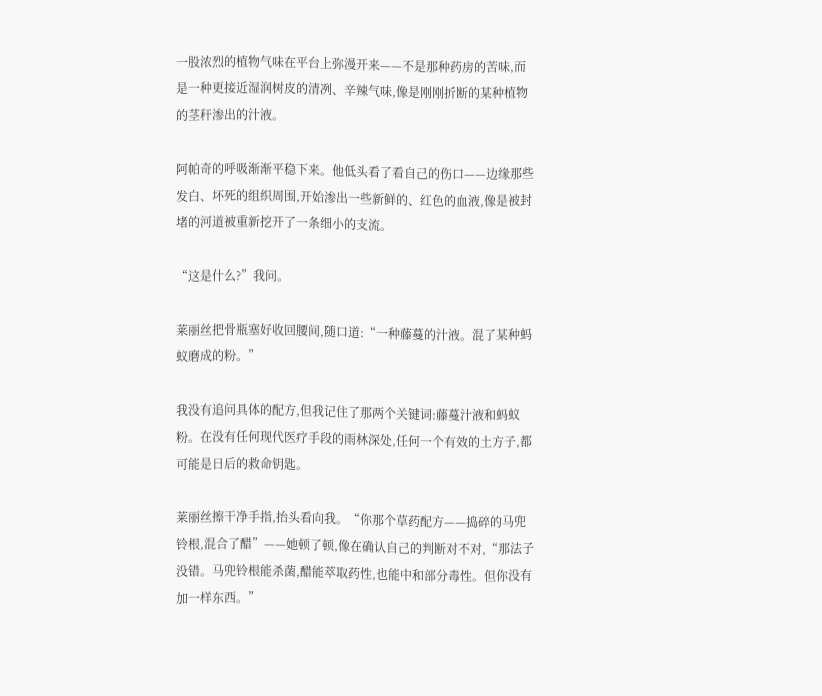一股浓烈的植物气味在平台上弥漫开来——不是那种药房的苦味,而是一种更接近湿润树皮的清冽、辛辣气味,像是刚刚折断的某种植物的茎秆渗出的汁液。

阿帕奇的呼吸渐渐平稳下来。他低头看了看自己的伤口——边缘那些发白、坏死的组织周围,开始渗出一些新鲜的、红色的血液,像是被封堵的河道被重新挖开了一条细小的支流。

“这是什么?”我问。

莱丽丝把骨瓶塞好收回腰间,随口道:“一种藤蔓的汁液。混了某种蚂蚁磨成的粉。”

我没有追问具体的配方,但我记住了那两个关键词:藤蔓汁液和蚂蚁粉。在没有任何现代医疗手段的雨林深处,任何一个有效的土方子,都可能是日后的救命钥匙。

莱丽丝擦干净手指,抬头看向我。“你那个草药配方——捣碎的马兜铃根,混合了醋”——她顿了顿,像在确认自己的判断对不对,“那法子没错。马兜铃根能杀菌,醋能萃取药性,也能中和部分毒性。但你没有加一样东西。”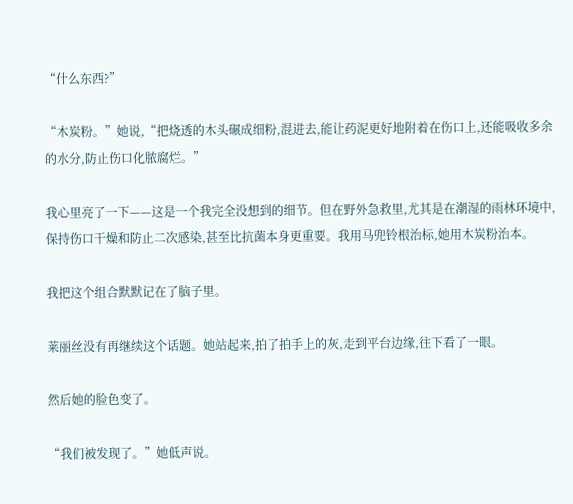“什么东西?”

“木炭粉。”她说,“把烧透的木头碾成细粉,混进去,能让药泥更好地附着在伤口上,还能吸收多余的水分,防止伤口化脓腐烂。”

我心里亮了一下——这是一个我完全没想到的细节。但在野外急救里,尤其是在潮湿的雨林环境中,保持伤口干燥和防止二次感染,甚至比抗菌本身更重要。我用马兜铃根治标,她用木炭粉治本。

我把这个组合默默记在了脑子里。

莱丽丝没有再继续这个话题。她站起来,拍了拍手上的灰,走到平台边缘,往下看了一眼。

然后她的脸色变了。

“我们被发现了。”她低声说。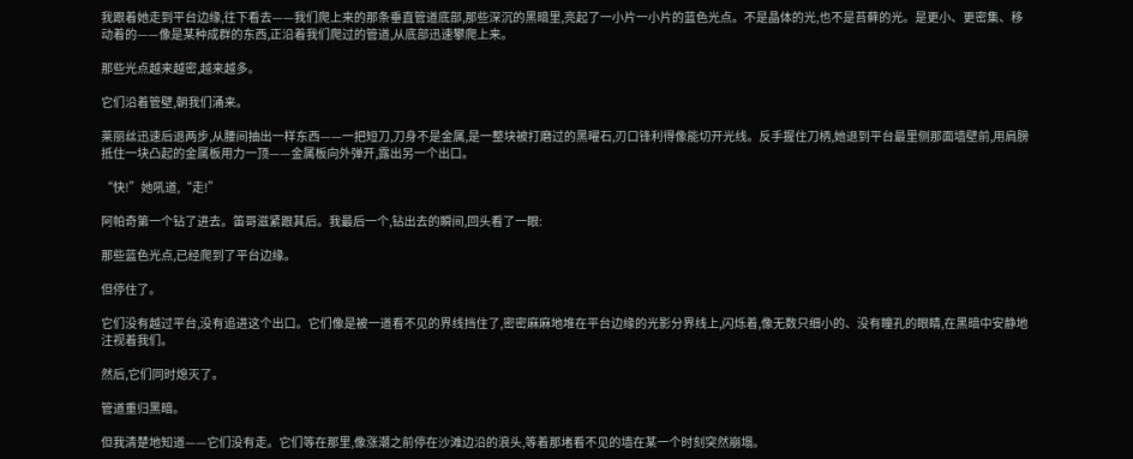我跟着她走到平台边缘,往下看去——我们爬上来的那条垂直管道底部,那些深沉的黑暗里,亮起了一小片一小片的蓝色光点。不是晶体的光,也不是苔藓的光。是更小、更密集、移动着的——像是某种成群的东西,正沿着我们爬过的管道,从底部迅速攀爬上来。

那些光点越来越密,越来越多。

它们沿着管壁,朝我们涌来。

莱丽丝迅速后退两步,从腰间抽出一样东西——一把短刀,刀身不是金属,是一整块被打磨过的黑曜石,刃口锋利得像能切开光线。反手握住刀柄,她退到平台最里侧那面墙壁前,用肩膀抵住一块凸起的金属板用力一顶——金属板向外弹开,露出另一个出口。

“快!”她吼道,“走!”

阿帕奇第一个钻了进去。笛哥滋紧跟其后。我最后一个,钻出去的瞬间,回头看了一眼:

那些蓝色光点,已经爬到了平台边缘。

但停住了。

它们没有越过平台,没有追进这个出口。它们像是被一道看不见的界线挡住了,密密麻麻地堆在平台边缘的光影分界线上,闪烁着,像无数只细小的、没有瞳孔的眼睛,在黑暗中安静地注视着我们。

然后,它们同时熄灭了。

管道重归黑暗。

但我清楚地知道——它们没有走。它们等在那里,像涨潮之前停在沙滩边沿的浪头,等着那堵看不见的墙在某一个时刻突然崩塌。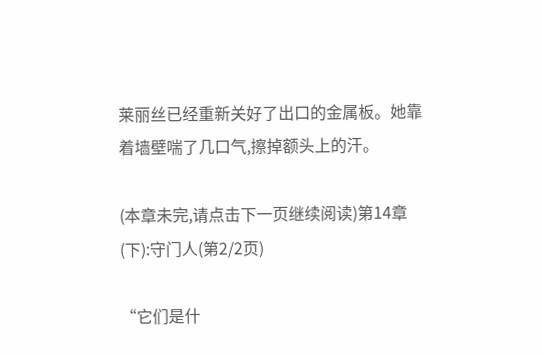莱丽丝已经重新关好了出口的金属板。她靠着墙壁喘了几口气,擦掉额头上的汗。

(本章未完,请点击下一页继续阅读)第14章(下):守门人(第2/2页)

“它们是什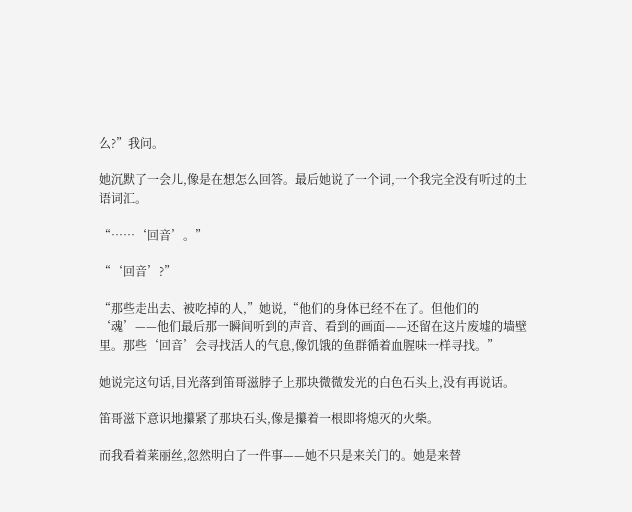么?”我问。

她沉默了一会儿,像是在想怎么回答。最后她说了一个词,一个我完全没有听过的土语词汇。

“……‘回音’。”

“‘回音’?”

“那些走出去、被吃掉的人,”她说,“他们的身体已经不在了。但他们的‘魂’——他们最后那一瞬间听到的声音、看到的画面——还留在这片废墟的墙壁里。那些‘回音’会寻找活人的气息,像饥饿的鱼群循着血腥味一样寻找。”

她说完这句话,目光落到笛哥滋脖子上那块微微发光的白色石头上,没有再说话。

笛哥滋下意识地攥紧了那块石头,像是攥着一根即将熄灭的火柴。

而我看着莱丽丝,忽然明白了一件事——她不只是来关门的。她是来替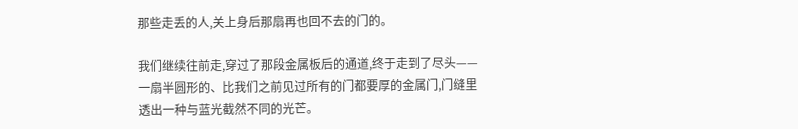那些走丢的人,关上身后那扇再也回不去的门的。

我们继续往前走,穿过了那段金属板后的通道,终于走到了尽头——一扇半圆形的、比我们之前见过所有的门都要厚的金属门,门缝里透出一种与蓝光截然不同的光芒。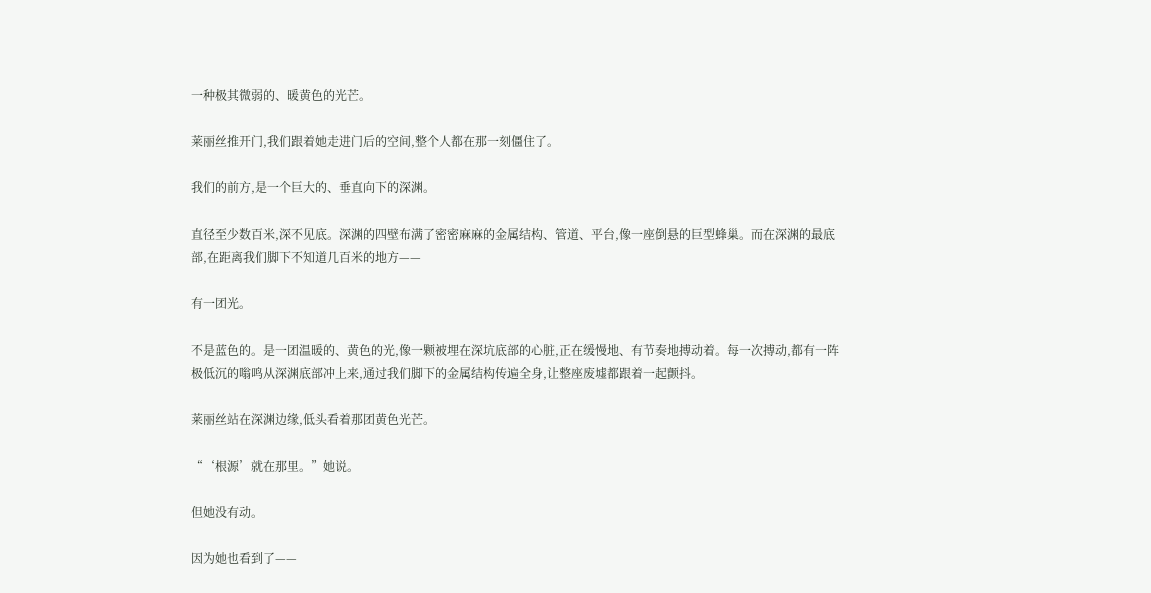一种极其微弱的、暖黄色的光芒。

莱丽丝推开门,我们跟着她走进门后的空间,整个人都在那一刻僵住了。

我们的前方,是一个巨大的、垂直向下的深渊。

直径至少数百米,深不见底。深渊的四壁布满了密密麻麻的金属结构、管道、平台,像一座倒悬的巨型蜂巢。而在深渊的最底部,在距离我们脚下不知道几百米的地方——

有一团光。

不是蓝色的。是一团温暖的、黄色的光,像一颗被埋在深坑底部的心脏,正在缓慢地、有节奏地搏动着。每一次搏动,都有一阵极低沉的嗡鸣从深渊底部冲上来,通过我们脚下的金属结构传遍全身,让整座废墟都跟着一起颤抖。

莱丽丝站在深渊边缘,低头看着那团黄色光芒。

“‘根源’就在那里。”她说。

但她没有动。

因为她也看到了——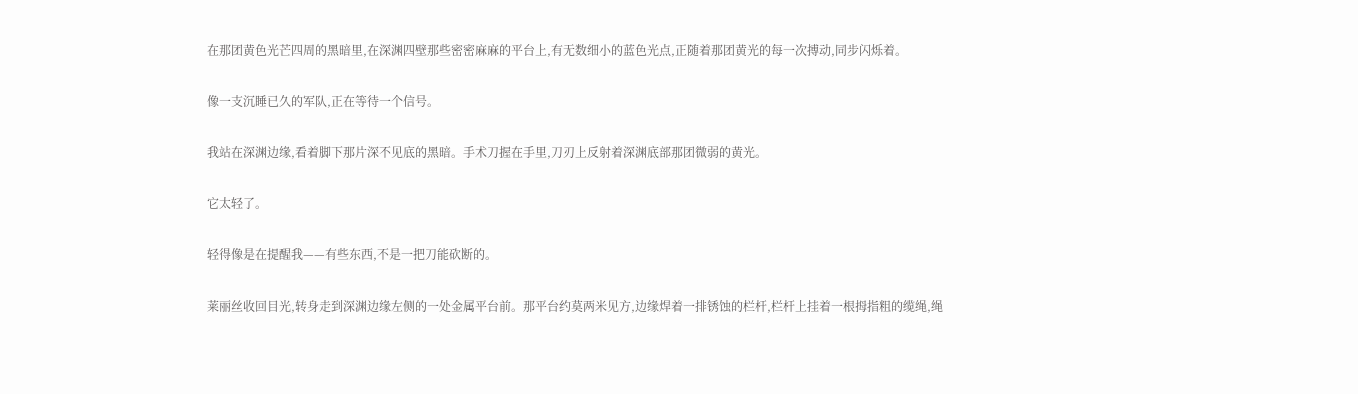在那团黄色光芒四周的黑暗里,在深渊四壁那些密密麻麻的平台上,有无数细小的蓝色光点,正随着那团黄光的每一次搏动,同步闪烁着。

像一支沉睡已久的军队,正在等待一个信号。

我站在深渊边缘,看着脚下那片深不见底的黑暗。手术刀握在手里,刀刃上反射着深渊底部那团微弱的黄光。

它太轻了。

轻得像是在提醒我——有些东西,不是一把刀能砍断的。

莱丽丝收回目光,转身走到深渊边缘左侧的一处金属平台前。那平台约莫两米见方,边缘焊着一排锈蚀的栏杆,栏杆上挂着一根拇指粗的缆绳,绳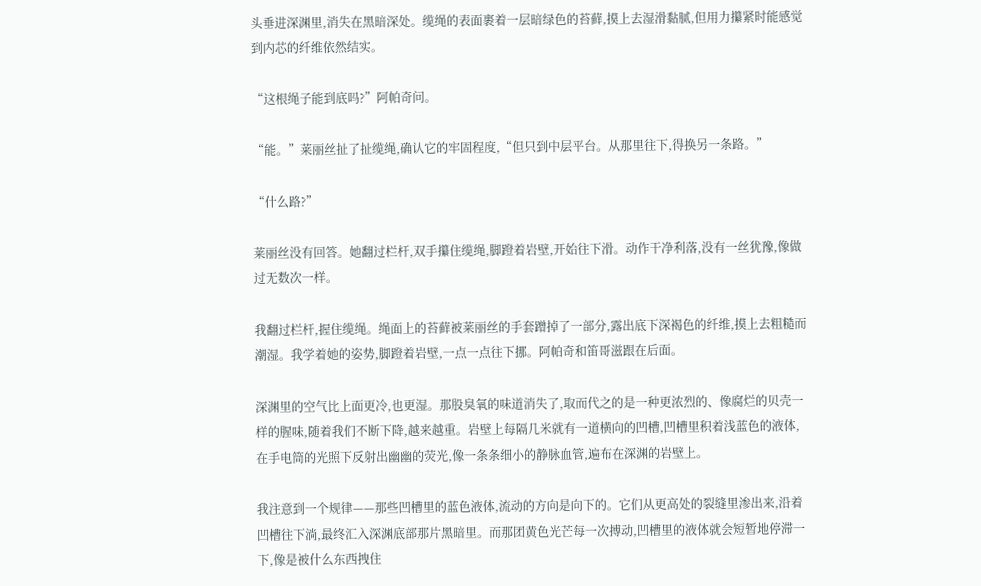头垂进深渊里,消失在黑暗深处。缆绳的表面裹着一层暗绿色的苔藓,摸上去湿滑黏腻,但用力攥紧时能感觉到内芯的纤维依然结实。

“这根绳子能到底吗?”阿帕奇问。

“能。”莱丽丝扯了扯缆绳,确认它的牢固程度,“但只到中层平台。从那里往下,得换另一条路。”

“什么路?”

莱丽丝没有回答。她翻过栏杆,双手攥住缆绳,脚蹬着岩壁,开始往下滑。动作干净利落,没有一丝犹豫,像做过无数次一样。

我翻过栏杆,握住缆绳。绳面上的苔藓被莱丽丝的手套蹭掉了一部分,露出底下深褐色的纤维,摸上去粗糙而潮湿。我学着她的姿势,脚蹬着岩壁,一点一点往下挪。阿帕奇和笛哥滋跟在后面。

深渊里的空气比上面更冷,也更湿。那股臭氧的味道消失了,取而代之的是一种更浓烈的、像腐烂的贝壳一样的腥味,随着我们不断下降,越来越重。岩壁上每隔几米就有一道横向的凹槽,凹槽里积着浅蓝色的液体,在手电筒的光照下反射出幽幽的荧光,像一条条细小的静脉血管,遍布在深渊的岩壁上。

我注意到一个规律——那些凹槽里的蓝色液体,流动的方向是向下的。它们从更高处的裂缝里渗出来,沿着凹槽往下淌,最终汇入深渊底部那片黑暗里。而那团黄色光芒每一次搏动,凹槽里的液体就会短暂地停滞一下,像是被什么东西拽住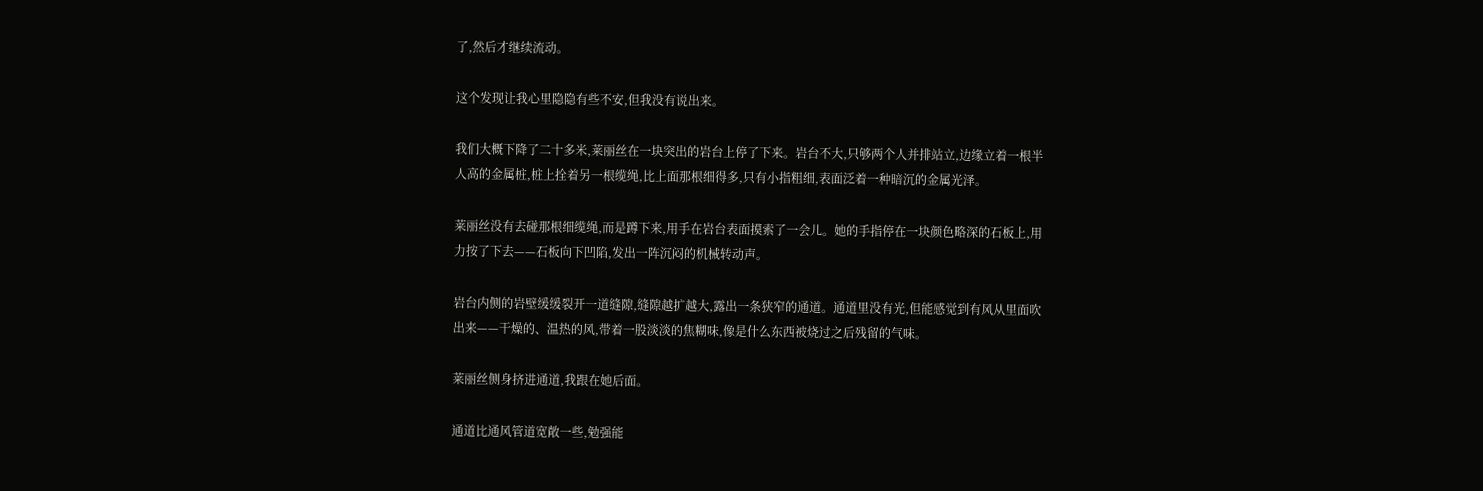了,然后才继续流动。

这个发现让我心里隐隐有些不安,但我没有说出来。

我们大概下降了二十多米,莱丽丝在一块突出的岩台上停了下来。岩台不大,只够两个人并排站立,边缘立着一根半人高的金属桩,桩上拴着另一根缆绳,比上面那根细得多,只有小指粗细,表面泛着一种暗沉的金属光泽。

莱丽丝没有去碰那根细缆绳,而是蹲下来,用手在岩台表面摸索了一会儿。她的手指停在一块颜色略深的石板上,用力按了下去——石板向下凹陷,发出一阵沉闷的机械转动声。

岩台内侧的岩壁缓缓裂开一道缝隙,缝隙越扩越大,露出一条狭窄的通道。通道里没有光,但能感觉到有风从里面吹出来——干燥的、温热的风,带着一股淡淡的焦糊味,像是什么东西被烧过之后残留的气味。

莱丽丝侧身挤进通道,我跟在她后面。

通道比通风管道宽敞一些,勉强能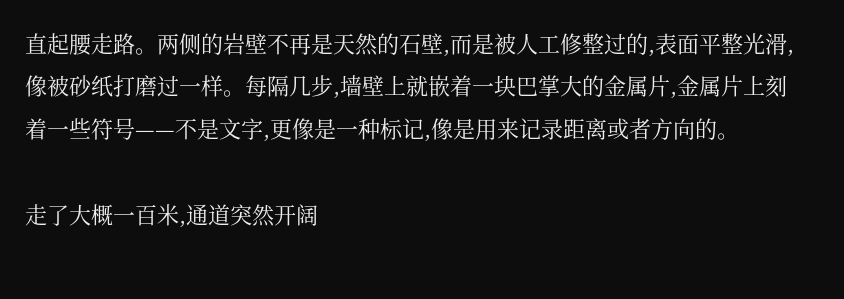直起腰走路。两侧的岩壁不再是天然的石壁,而是被人工修整过的,表面平整光滑,像被砂纸打磨过一样。每隔几步,墙壁上就嵌着一块巴掌大的金属片,金属片上刻着一些符号——不是文字,更像是一种标记,像是用来记录距离或者方向的。

走了大概一百米,通道突然开阔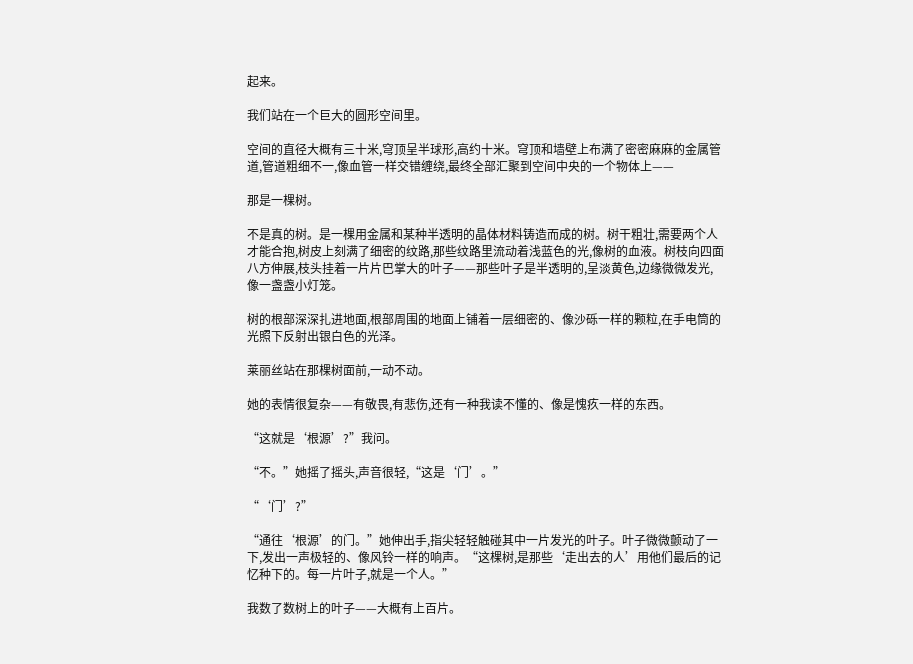起来。

我们站在一个巨大的圆形空间里。

空间的直径大概有三十米,穹顶呈半球形,高约十米。穹顶和墙壁上布满了密密麻麻的金属管道,管道粗细不一,像血管一样交错缠绕,最终全部汇聚到空间中央的一个物体上——

那是一棵树。

不是真的树。是一棵用金属和某种半透明的晶体材料铸造而成的树。树干粗壮,需要两个人才能合抱,树皮上刻满了细密的纹路,那些纹路里流动着浅蓝色的光,像树的血液。树枝向四面八方伸展,枝头挂着一片片巴掌大的叶子——那些叶子是半透明的,呈淡黄色,边缘微微发光,像一盏盏小灯笼。

树的根部深深扎进地面,根部周围的地面上铺着一层细密的、像沙砾一样的颗粒,在手电筒的光照下反射出银白色的光泽。

莱丽丝站在那棵树面前,一动不动。

她的表情很复杂——有敬畏,有悲伤,还有一种我读不懂的、像是愧疚一样的东西。

“这就是‘根源’?”我问。

“不。”她摇了摇头,声音很轻,“这是‘门’。”

“‘门’?”

“通往‘根源’的门。”她伸出手,指尖轻轻触碰其中一片发光的叶子。叶子微微颤动了一下,发出一声极轻的、像风铃一样的响声。“这棵树,是那些‘走出去的人’用他们最后的记忆种下的。每一片叶子,就是一个人。”

我数了数树上的叶子——大概有上百片。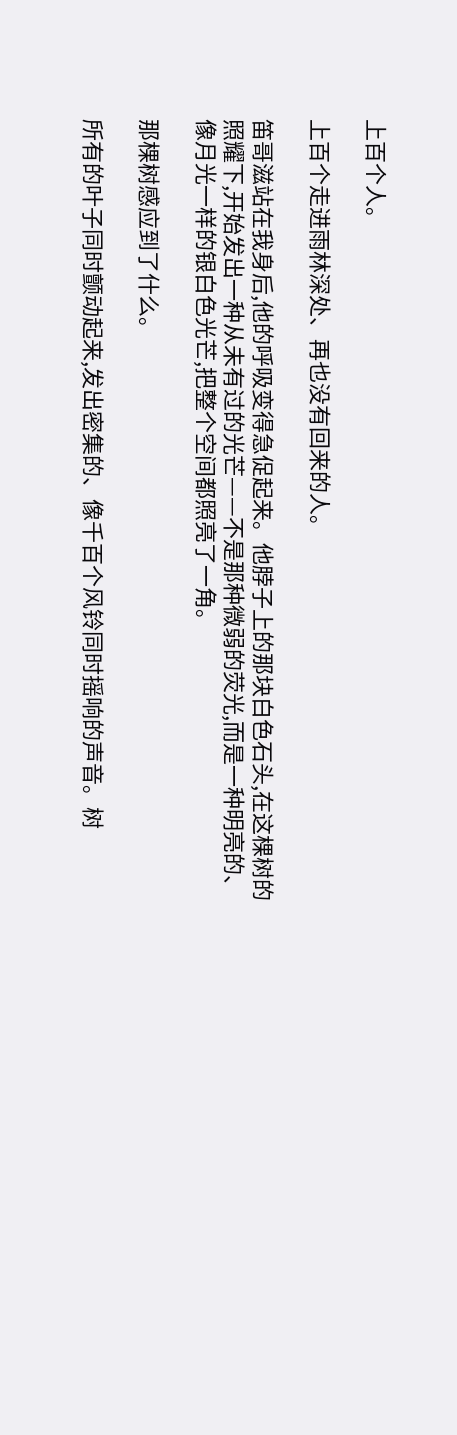上百个人。

上百个走进雨林深处、再也没有回来的人。

笛哥滋站在我身后,他的呼吸变得急促起来。他脖子上的那块白色石头,在这棵树的照耀下,开始发出一种从未有过的光芒——不是那种微弱的荧光,而是一种明亮的、像月光一样的银白色光芒,把整个空间都照亮了一角。

那棵树感应到了什么。

所有的叶子同时颤动起来,发出密集的、像千百个风铃同时摇响的声音。树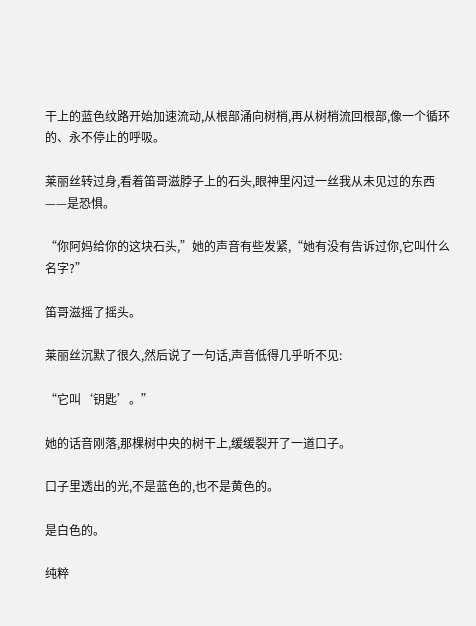干上的蓝色纹路开始加速流动,从根部涌向树梢,再从树梢流回根部,像一个循环的、永不停止的呼吸。

莱丽丝转过身,看着笛哥滋脖子上的石头,眼神里闪过一丝我从未见过的东西——是恐惧。

“你阿妈给你的这块石头,”她的声音有些发紧,“她有没有告诉过你,它叫什么名字?”

笛哥滋摇了摇头。

莱丽丝沉默了很久,然后说了一句话,声音低得几乎听不见:

“它叫‘钥匙’。”

她的话音刚落,那棵树中央的树干上,缓缓裂开了一道口子。

口子里透出的光,不是蓝色的,也不是黄色的。

是白色的。

纯粹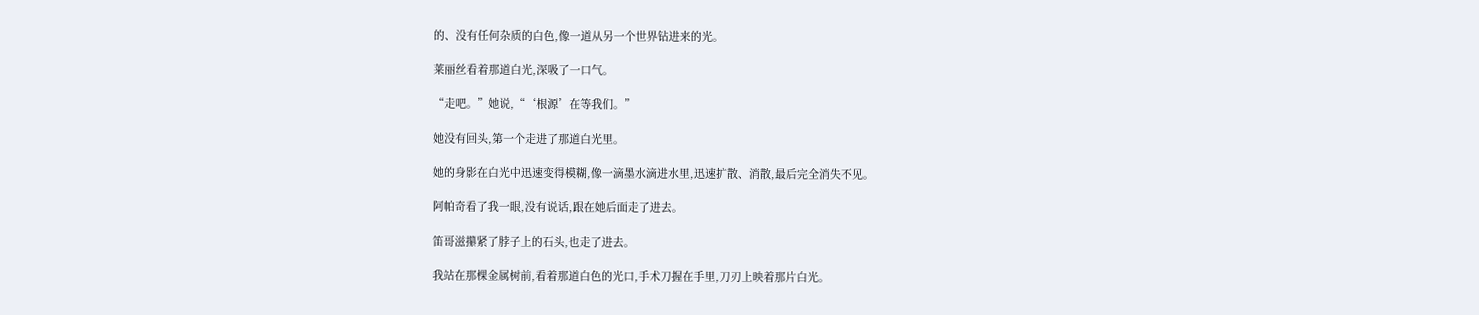的、没有任何杂质的白色,像一道从另一个世界钻进来的光。

莱丽丝看着那道白光,深吸了一口气。

“走吧。”她说,“‘根源’在等我们。”

她没有回头,第一个走进了那道白光里。

她的身影在白光中迅速变得模糊,像一滴墨水滴进水里,迅速扩散、消散,最后完全消失不见。

阿帕奇看了我一眼,没有说话,跟在她后面走了进去。

笛哥滋攥紧了脖子上的石头,也走了进去。

我站在那棵金属树前,看着那道白色的光口,手术刀握在手里,刀刃上映着那片白光。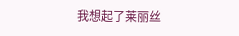我想起了莱丽丝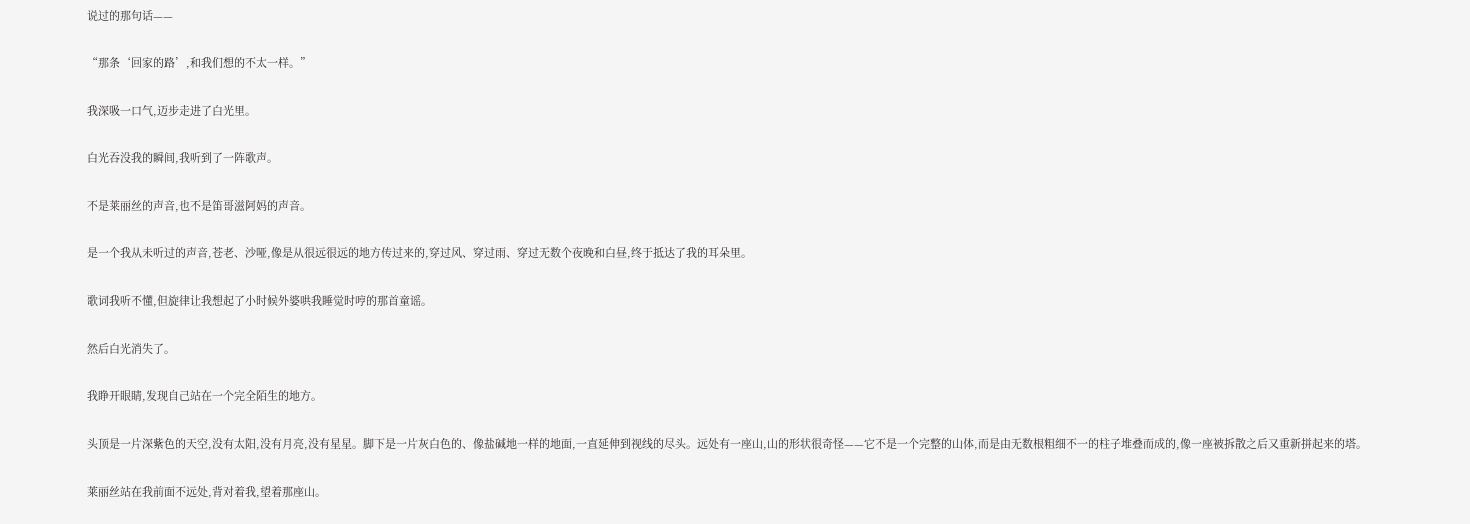说过的那句话——

“那条‘回家的路’,和我们想的不太一样。”

我深吸一口气,迈步走进了白光里。

白光吞没我的瞬间,我听到了一阵歌声。

不是莱丽丝的声音,也不是笛哥滋阿妈的声音。

是一个我从未听过的声音,苍老、沙哑,像是从很远很远的地方传过来的,穿过风、穿过雨、穿过无数个夜晚和白昼,终于抵达了我的耳朵里。

歌词我听不懂,但旋律让我想起了小时候外婆哄我睡觉时哼的那首童谣。

然后白光消失了。

我睁开眼睛,发现自己站在一个完全陌生的地方。

头顶是一片深紫色的天空,没有太阳,没有月亮,没有星星。脚下是一片灰白色的、像盐碱地一样的地面,一直延伸到视线的尽头。远处有一座山,山的形状很奇怪——它不是一个完整的山体,而是由无数根粗细不一的柱子堆叠而成的,像一座被拆散之后又重新拼起来的塔。

莱丽丝站在我前面不远处,背对着我,望着那座山。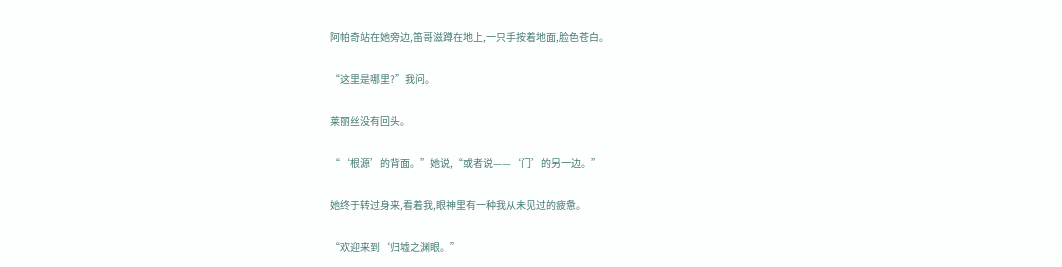阿帕奇站在她旁边,笛哥滋蹲在地上,一只手按着地面,脸色苍白。

“这里是哪里?”我问。

莱丽丝没有回头。

“‘根源’的背面。”她说,“或者说——‘门’的另一边。”

她终于转过身来,看着我,眼神里有一种我从未见过的疲惫。

“欢迎来到‘归墟之渊眼。”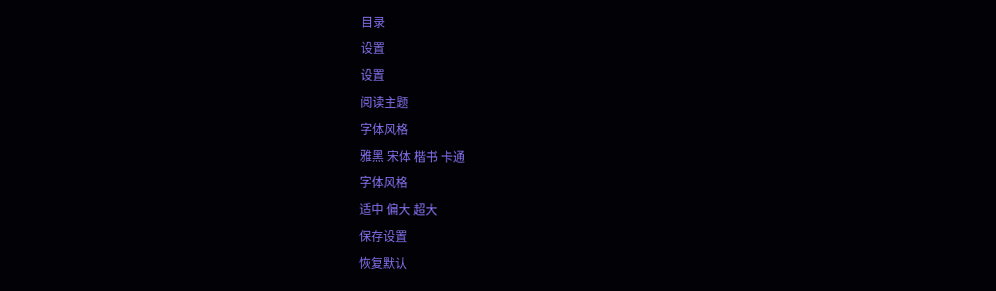目录
设置
设置
阅读主题
字体风格
雅黑 宋体 楷书 卡通
字体风格
适中 偏大 超大
保存设置
恢复默认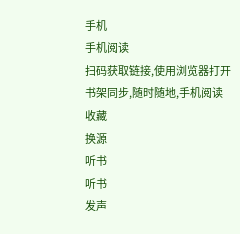手机
手机阅读
扫码获取链接,使用浏览器打开
书架同步,随时随地,手机阅读
收藏
换源
听书
听书
发声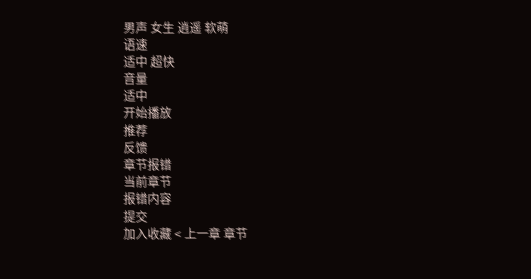男声 女生 逍遥 软萌
语速
适中 超快
音量
适中
开始播放
推荐
反馈
章节报错
当前章节
报错内容
提交
加入收藏 < 上一章 章节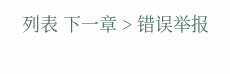列表 下一章 > 错误举报